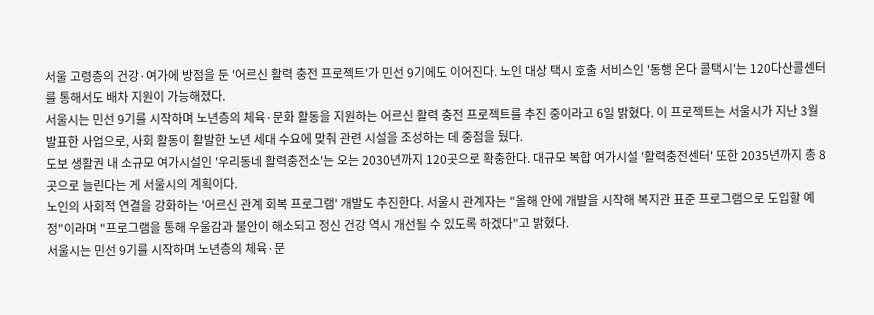서울 고령층의 건강·여가에 방점을 둔 '어르신 활력 충전 프로젝트'가 민선 9기에도 이어진다. 노인 대상 택시 호출 서비스인 '동행 온다 콜택시'는 120다산콜센터를 통해서도 배차 지원이 가능해졌다.
서울시는 민선 9기를 시작하며 노년층의 체육·문화 활동을 지원하는 어르신 활력 충전 프로젝트를 추진 중이라고 6일 밝혔다. 이 프로젝트는 서울시가 지난 3월 발표한 사업으로, 사회 활동이 활발한 노년 세대 수요에 맞춰 관련 시설을 조성하는 데 중점을 뒀다.
도보 생활권 내 소규모 여가시설인 '우리동네 활력충전소'는 오는 2030년까지 120곳으로 확충한다. 대규모 복합 여가시설 '활력충전센터' 또한 2035년까지 총 8곳으로 늘린다는 게 서울시의 계획이다.
노인의 사회적 연결을 강화하는 '어르신 관계 회복 프로그램' 개발도 추진한다. 서울시 관계자는 "올해 안에 개발을 시작해 복지관 표준 프로그램으로 도입할 예정"이라며 "프로그램을 통해 우울감과 불안이 해소되고 정신 건강 역시 개선될 수 있도록 하겠다"고 밝혔다.
서울시는 민선 9기를 시작하며 노년층의 체육·문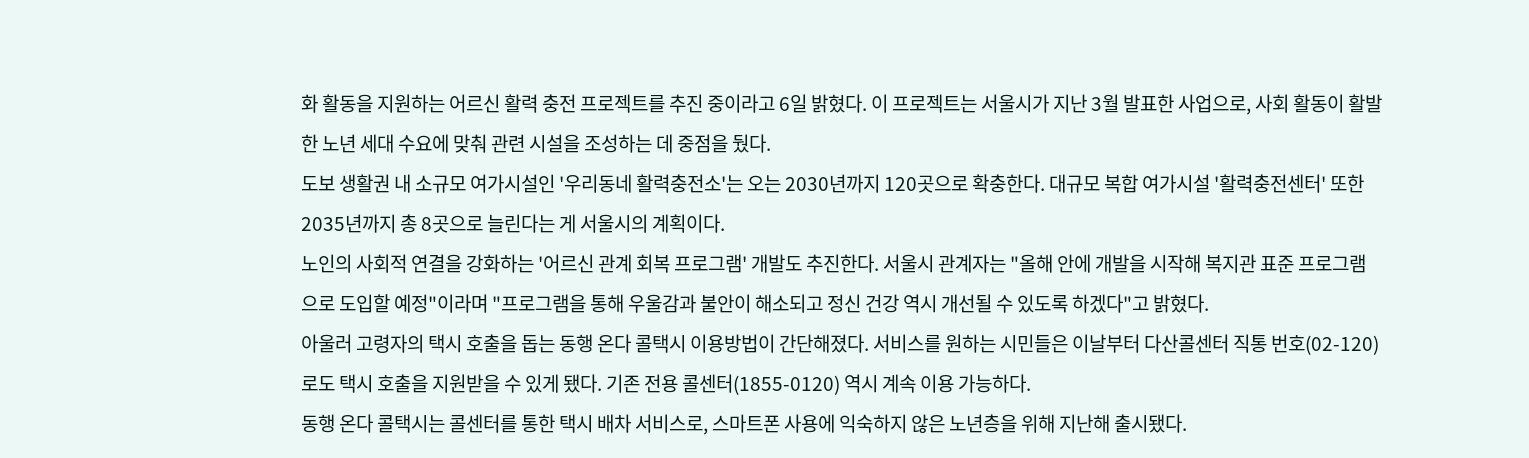화 활동을 지원하는 어르신 활력 충전 프로젝트를 추진 중이라고 6일 밝혔다. 이 프로젝트는 서울시가 지난 3월 발표한 사업으로, 사회 활동이 활발한 노년 세대 수요에 맞춰 관련 시설을 조성하는 데 중점을 뒀다.
도보 생활권 내 소규모 여가시설인 '우리동네 활력충전소'는 오는 2030년까지 120곳으로 확충한다. 대규모 복합 여가시설 '활력충전센터' 또한 2035년까지 총 8곳으로 늘린다는 게 서울시의 계획이다.
노인의 사회적 연결을 강화하는 '어르신 관계 회복 프로그램' 개발도 추진한다. 서울시 관계자는 "올해 안에 개발을 시작해 복지관 표준 프로그램으로 도입할 예정"이라며 "프로그램을 통해 우울감과 불안이 해소되고 정신 건강 역시 개선될 수 있도록 하겠다"고 밝혔다.
아울러 고령자의 택시 호출을 돕는 동행 온다 콜택시 이용방법이 간단해졌다. 서비스를 원하는 시민들은 이날부터 다산콜센터 직통 번호(02-120)로도 택시 호출을 지원받을 수 있게 됐다. 기존 전용 콜센터(1855-0120) 역시 계속 이용 가능하다.
동행 온다 콜택시는 콜센터를 통한 택시 배차 서비스로, 스마트폰 사용에 익숙하지 않은 노년층을 위해 지난해 출시됐다.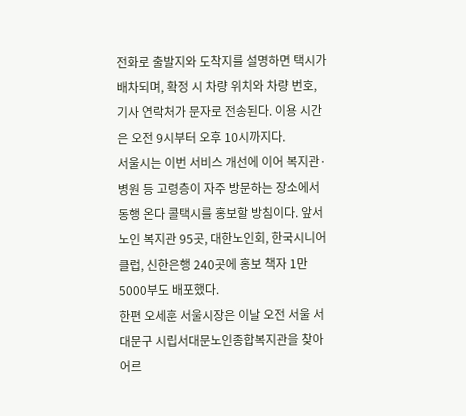전화로 출발지와 도착지를 설명하면 택시가 배차되며, 확정 시 차량 위치와 차량 번호, 기사 연락처가 문자로 전송된다. 이용 시간은 오전 9시부터 오후 10시까지다.
서울시는 이번 서비스 개선에 이어 복지관·병원 등 고령층이 자주 방문하는 장소에서 동행 온다 콜택시를 홍보할 방침이다. 앞서 노인 복지관 95곳, 대한노인회, 한국시니어클럽, 신한은행 240곳에 홍보 책자 1만5000부도 배포했다.
한편 오세훈 서울시장은 이날 오전 서울 서대문구 시립서대문노인종합복지관을 찾아 어르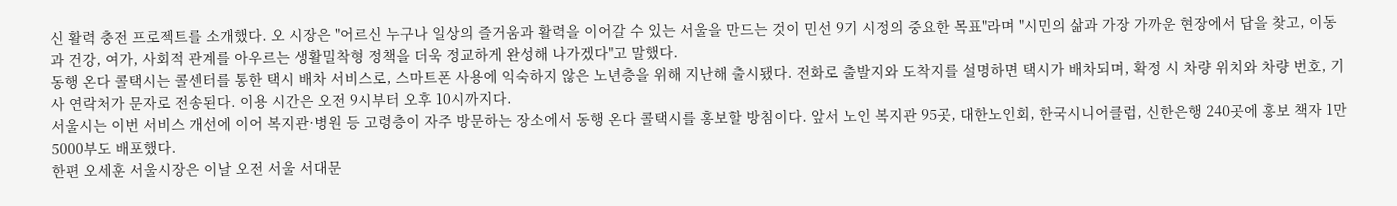신 활력 충전 프로젝트를 소개했다. 오 시장은 "어르신 누구나 일상의 즐거움과 활력을 이어갈 수 있는 서울을 만드는 것이 민선 9기 시정의 중요한 목표"라며 "시민의 삶과 가장 가까운 현장에서 답을 찾고, 이동과 건강, 여가, 사회적 관계를 아우르는 생활밀착형 정책을 더욱 정교하게 완성해 나가겠다"고 말했다.
동행 온다 콜택시는 콜센터를 통한 택시 배차 서비스로, 스마트폰 사용에 익숙하지 않은 노년층을 위해 지난해 출시됐다. 전화로 출발지와 도착지를 설명하면 택시가 배차되며, 확정 시 차량 위치와 차량 번호, 기사 연락처가 문자로 전송된다. 이용 시간은 오전 9시부터 오후 10시까지다.
서울시는 이번 서비스 개선에 이어 복지관·병원 등 고령층이 자주 방문하는 장소에서 동행 온다 콜택시를 홍보할 방침이다. 앞서 노인 복지관 95곳, 대한노인회, 한국시니어클럽, 신한은행 240곳에 홍보 책자 1만5000부도 배포했다.
한편 오세훈 서울시장은 이날 오전 서울 서대문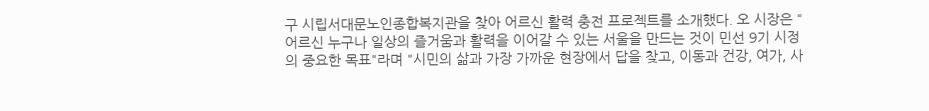구 시립서대문노인종합복지관을 찾아 어르신 활력 충전 프로젝트를 소개했다. 오 시장은 "어르신 누구나 일상의 즐거움과 활력을 이어갈 수 있는 서울을 만드는 것이 민선 9기 시정의 중요한 목표"라며 "시민의 삶과 가장 가까운 현장에서 답을 찾고, 이동과 건강, 여가, 사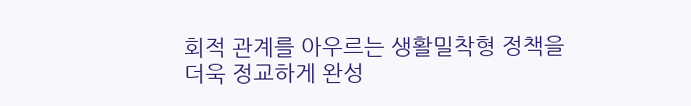회적 관계를 아우르는 생활밀착형 정책을 더욱 정교하게 완성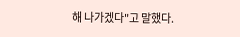해 나가겠다"고 말했다.